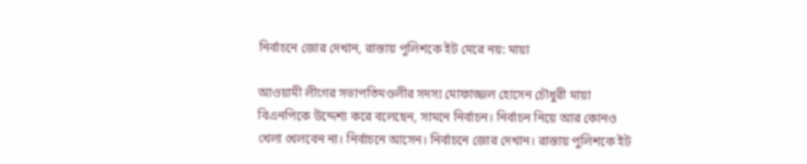নির্বাচনে জোর দেখান, রাস্তায় পুলিশকে ইট মেরে নয়: মায়া

আওয়ামী লীগের সভাপতিমণ্ডলীর সদস্য মোফাজ্জল হোসেন চৌধুরী মায়া বিএনপিকে উদ্দেশ্য করে বলেছেন, সামনে নির্বাচন। নির্বাচন নিয়ে আর কোনও খেলা খেলবেন না। নির্বাচনে আসেন। নির্বাচনে জোর দেখান। রাস্তায় পুলিশকে ইট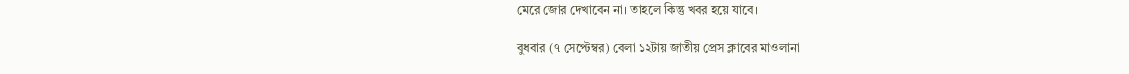মেরে জোর দেখাবেন না। তাহলে কিন্তু খবর হয়ে যাবে।

বুধবার (৭ সেপ্টেম্বর) বেলা ১২টায় জাতীয় প্রেস ক্লাবের মাওলানা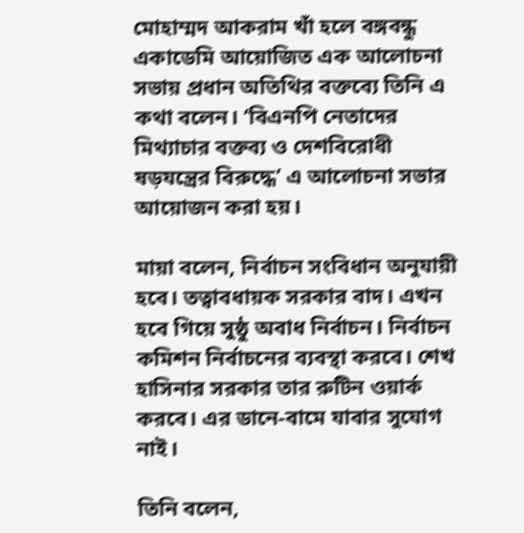মোহাম্মদ আকরাম খাঁ হলে বঙ্গবন্ধু একাডেমি আয়োজিত এক আলোচনা সভায় প্রধান অতিথির বক্তব্যে তিনি এ কথা বলেন। ‘বিএনপি নেতাদের মিথ্যাচার বক্তব্য ও দেশবিরোধী ষড়যন্ত্রের বিরুদ্ধে’ এ আলোচনা সভার আয়োজন করা হয়।

মায়া বলেন, নির্বাচন সংবিধান অনুযায়ী হবে। তত্বাবধায়ক সরকার বাদ। এখন হবে গিয়ে সুষ্ঠু অবাধ নির্বাচন। নির্বাচন কমিশন নির্বাচনের ব্যবস্থা করবে। শেখ হাসিনার সরকার তার রুটিন ওয়ার্ক করবে। এর ডানে-বামে যাবার সুযোগ নাই।

তিনি বলেন,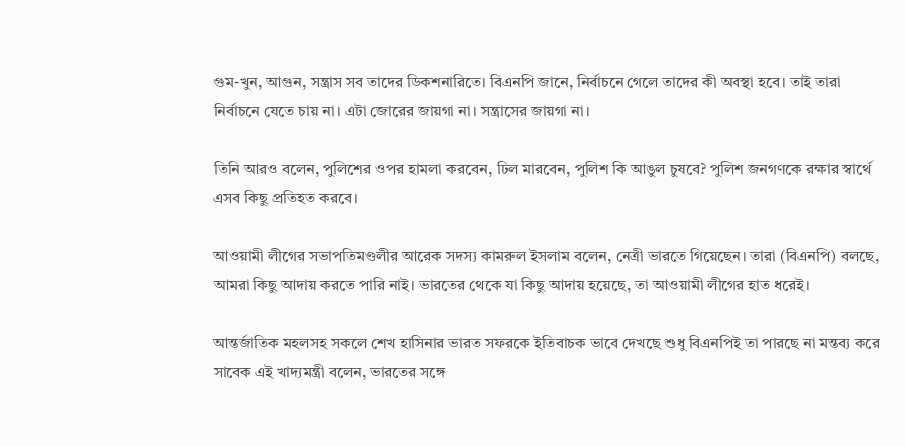গুম-খুন, আগুন, সন্ত্রাস সব তাদের ডিকশনারিতে। বিএনপি জানে, নির্বাচনে গেলে তাদের কী অবস্থা হবে। তাই তারা নির্বাচনে যেতে চায় না। এটা জোরের জায়গা না। সন্ত্রাসের জায়গা না।

তিনি আরও বলেন, পুলিশের ওপর হামলা করবেন, ঢিল মারবেন, পুলিশ কি আঙুল চুষবে? পুলিশ জনগণকে রক্ষার স্বার্থে এসব কিছু প্রতিহত করবে।

আওয়ামী লীগের সভাপতিমণ্ডলীর আরেক সদস্য কামরুল ইসলাম বলেন, নেত্রী ভারতে গিয়েছেন। তারা (বিএনপি) বলছে, আমরা কিছু আদায় করতে পারি নাই। ভারতের থেকে যা কিছু আদায় হয়েছে, তা আওয়ামী লীগের হাত ধরেই।

আন্তর্জাতিক মহলসহ সকলে শেখ হাসিনার ভারত সফরকে ইতিবাচক ভাবে দেখছে শুধু বিএনপিই তা পারছে না মন্তব্য করে সাবেক এই খাদ্যমন্ত্রী বলেন, ভারতের সঙ্গে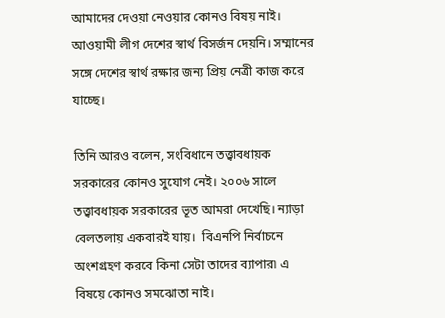আমাদের দেওয়া নেওয়ার কোনও বিষয় নাই। আওয়ামী লীগ দেশের স্বার্থ বিসর্জন দেয়নি। সম্মানের সঙ্গে দেশের স্বার্থ রক্ষার জন্য প্রিয় নেত্রী কাজ করে যাচ্ছে।

তিনি আরও বলেন, সংবিধানে তত্ত্বাবধায়ক সরকারের কোনও সুযোগ নেই। ২০০৬ সালে তত্ত্বাবধায়ক সরকারের ভূত আমরা দেখেছি। ন্যাড়া বেলতলায় একবারই যায়।  বিএনপি নির্বাচনে অংশগ্রহণ করবে কিনা সেটা তাদের ব্যাপার৷ এ বিষয়ে কোনও সমঝোতা নাই।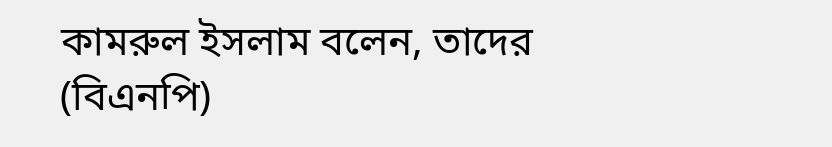কামরুল ইসলাম বলেন, তাদের (বিএনপি)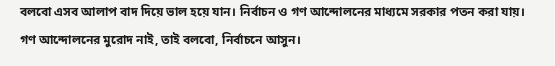বলবো এসব আলাপ বাদ দিয়ে ভাল হয়ে যান। নির্বাচন ও গণ আন্দোলনের মাধ্যমে সরকার পতন করা যায়। গণ আন্দোলনের মুরোদ নাই, তাই বলবো, নির্বাচনে আসুন।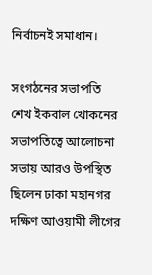নির্বাচনই সমাধান।

সংগঠনের সভাপতি শেখ ইকবাল খোকনের সভাপতিত্বে আলোচনা সভায় আরও উপস্থিত ছিলেন ঢাকা মহানগর দক্ষিণ আওয়ামী লীগের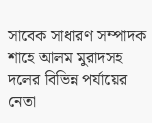সাবেক সাধারণ সম্পাদক শাহে আলম মুরাদসহ দলের বিভিন্ন পর্যায়ের নেতা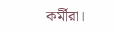কর্মীরা।